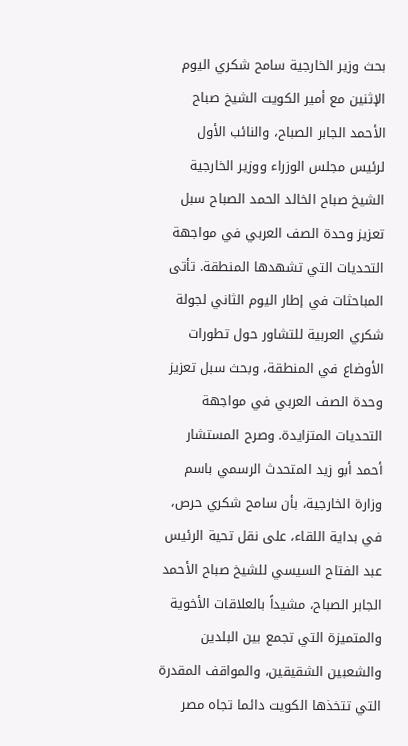بحث وزير الخارجية سامح شكري اليوم الإثنين مع أمير الكويت الشيخ صباح الأحمد الجابر الصباح، والنائب الأول لرئيس مجلس الوزراء ووزير الخارجية الشيخ صباح الخالد الحمد الصباح سبل تعزيز وحدة الصف العربي في مواجهة التحديات التي تشهدها المنطقة. تأتى المباحثات في إطار اليوم الثاني لجولة شكري العربية للتشاور حول تطورات الأوضاع في المنطقة، وبحث سبل تعزيز وحدة الصف العربي في مواجهة التحديات المتزايدة. وصرح المستشار أحمد أبو زيد المتحدث الرسمي باسم وزارة الخارجية، بأن سامح شكري حرص، في بداية اللقاء، على نقل تحية الرئيس عبد الفتاح السيسي للشيخ صباح الأحمد الجابر الصباح، مشيداً بالعلاقات الأخوية والمتميزة التي تجمع بين البلدين والشعبين الشقيقين، والمواقف المقدرة التي تتخذها الكويت دائما تجاه مصر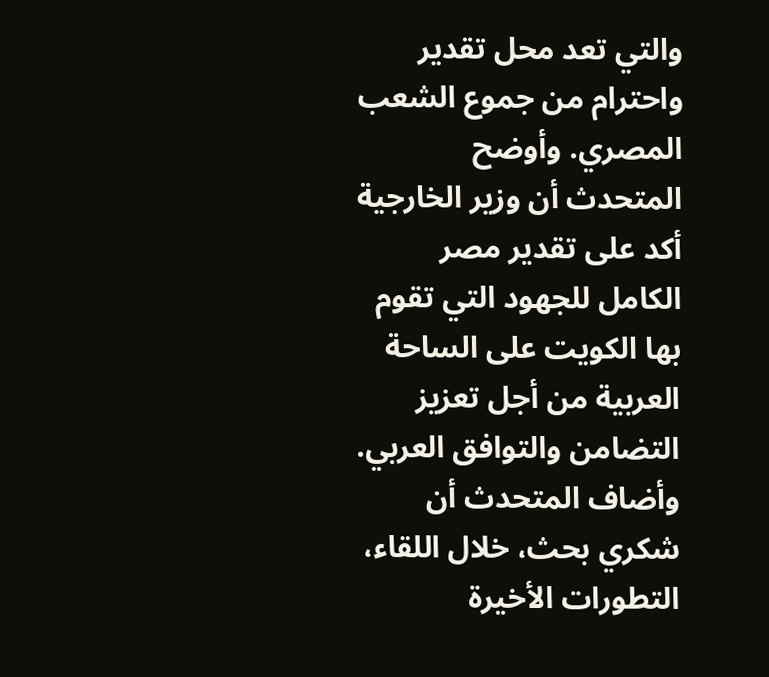والتي تعد محل تقدير واحترام من جموع الشعب المصري. وأوضح المتحدث أن وزير الخارجية أكد على تقدير مصر الكامل للجهود التي تقوم بها الكويت على الساحة العربية من أجل تعزيز التضامن والتوافق العربي. وأضاف المتحدث أن شكري بحث، خلال اللقاء، التطورات الأخيرة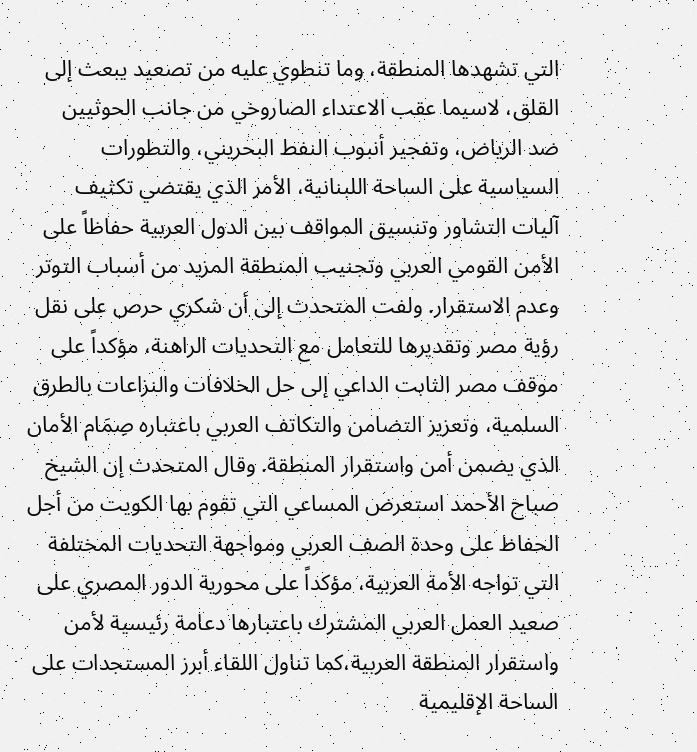التي تشهدها المنطقة، وما تنطوي عليه من تصعيد يبعث إلى القلق، لاسيما عقب الاعتداء الصاروخي من جانب الحوثيين ضد الرياض، وتفجير أنبوب النفط البحريني، والتطورات السياسية على الساحة اللبنانية، الأمر الذي يقتضي تكثيف آليات التشاور وتنسيق المواقف بين الدول العربية حفاظاً على الأمن القومي العربي وتجنيب المنطقة المزيد من أسباب التوتر وعدم الاستقرار. ولفت المتحدث إلى أن شكري حرص على نقل رؤية مصر وتقديرها للتعامل مع التحديات الراهنة، مؤكداً على موقف مصر الثابت الداعي إلى حل الخلافات والنزاعات بالطرق السلمية، وتعزيز التضامن والتكاتف العربي باعتباره صِمَام الأمان الذي يضمن أمن واستقرار المنطقة. وقال المتحدث إن الشيخ صباح الأحمد استعرض المساعي التي تقوم بها الكويت من أجل الحفاظ على وحدة الصف العربي ومواجهة التحديات المختلفة التي تواجه الأمة العربية، مؤكداً على محورية الدور المصري على صعيد العمل العربي المشترك باعتبارها دعامة رئيسية لأمن واستقرار المنطقة العربية،كما تناول اللقاء أبرز المستجدات على الساحة الإقليمية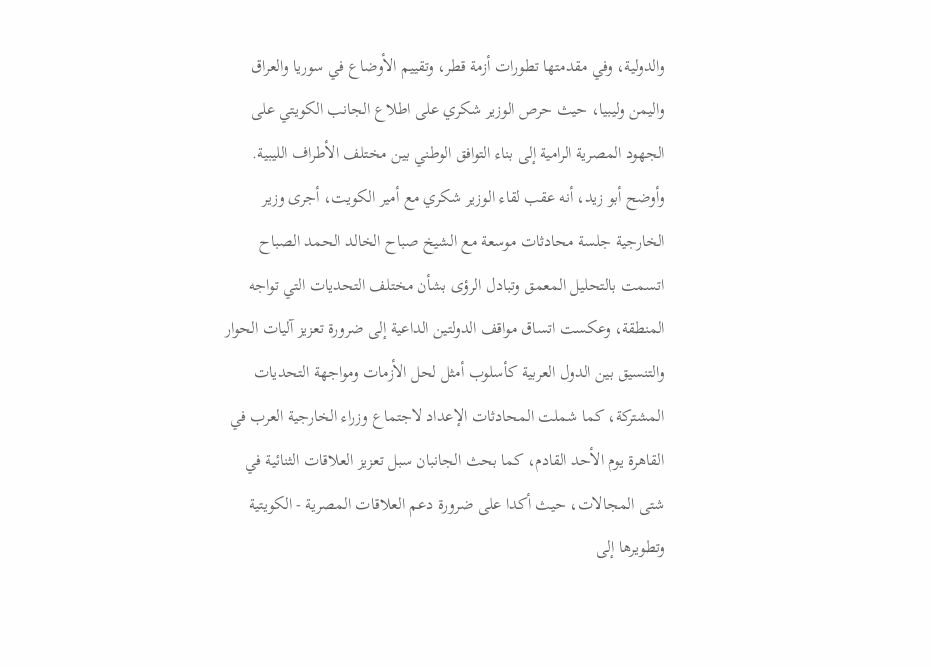والدولية، وفي مقدمتها تطورات أزمة قطر، وتقييم الأوضاع في سوريا والعراق واليمن وليبيا، حيث حرص الوزير شكري على اطلاع الجانب الكويتي على الجهود المصرية الرامية إلى بناء التوافق الوطني بين مختلف الأطراف الليبية. وأوضح أبو زيد، أنه عقب لقاء الوزير شكري مع أمير الكويت، أجرى وزير الخارجية جلسة محادثات موسعة مع الشيخ صباح الخالد الحمد الصباح اتسمت بالتحليل المعمق وتبادل الرؤى بشأن مختلف التحديات التي تواجه المنطقة، وعكست اتساق مواقف الدولتين الداعية إلى ضرورة تعزيز آليات الحوار والتنسيق بين الدول العربية كأسلوب أمثل لحل الأزمات ومواجهة التحديات المشتركة، كما شملت المحادثات الإعداد لاجتماع وزراء الخارجية العرب في القاهرة يوم الأحد القادم، كما بحث الجانبان سبل تعزيز العلاقات الثنائية في شتى المجالات، حيث أكدا على ضرورة دعم العلاقات المصرية - الكويتية وتطويرها إلى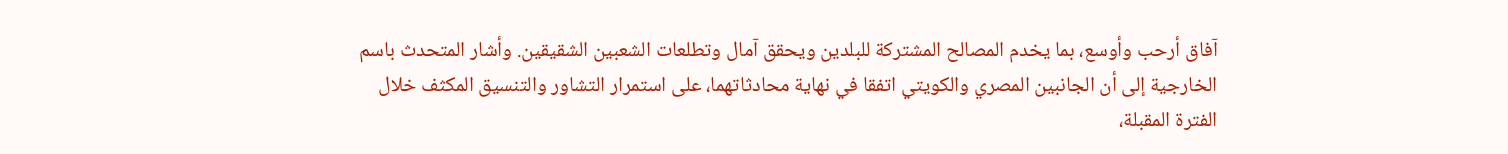آفاق أرحب وأوسع، بما يخدم المصالح المشتركة للبلدين ويحقق آمال وتطلعات الشعبين الشقيقين. وأشار المتحدث باسم الخارجية إلى أن الجانبين المصري والكويتي اتفقا في نهاية محادثاتهما، على استمرار التشاور والتنسيق المكثف خلال الفترة المقبلة،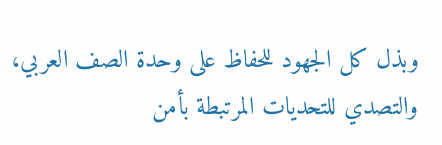وبذل كل الجهود للحفاظ على وحدة الصف العربي، والتصدي للتحديات المرتبطة بأمن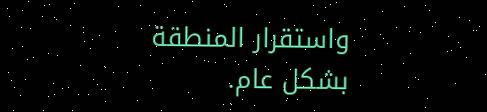واستقرار المنطقة بشكل عام.